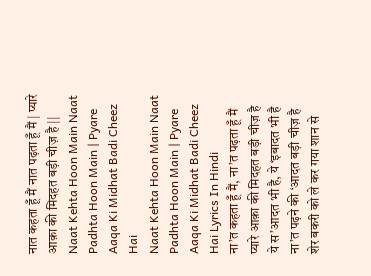नात कहता हूँ मैं नात पढ़ता हूँ मैं | प्यारे आक़ा की मिदहत बड़ी चीज़ है || Naat Kehta Hoon Main Naat Padhta Hoon Main | Pyare Aaqa Ki Midhat Badi Cheez Hai
Naat Kehta Hoon Main Naat Padhta Hoon Main | Pyare Aaqa Ki Midhat Badi Cheez Hai Lyrics In Hindi
ना’त कहता हूँ मैं, ना’त पढ़ता हूँ मैं
प्यारे आक़ा की मिदहत बड़ी चीज़ है
ये स’आदत भी है, ये ‘इबादत भी है
ना’त पढ़ने की ‘आदत बड़ी चीज़ है
शेर बकरी को ले कर गया शान से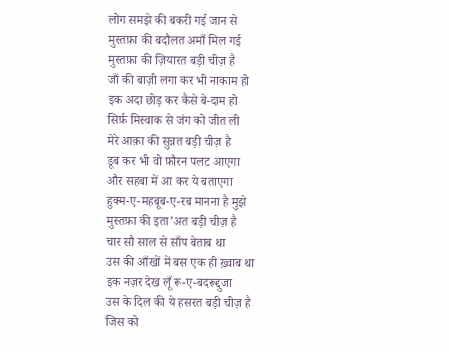लोग समझे की बकरी गई जान से
मुस्तफ़ा की बदौलत अमाँ मिल गई
मुस्तफ़ा की ज़ियारत बड़ी चीज़ है
जाँ की बाज़ी लगा कर भी नाकाम हो
इक अदा छोड़ कर कैसे बे-दाम हो
सिर्फ़ मिस्वाक से जंग को जीत ली
मेरे आक़ा की सुन्नत बड़ी चीज़ है
डूब कर भी वो फ़ौरन पलट आएगा
और सहबा में आ कर ये बताएगा
हुक्म-ए-महबूब-ए-रब मानना है मुझे
मुस्तफ़ा की इता’अत बड़ी चीज़ है
चार सौ साल से साँप बेताब था
उस की आँखों में बस एक ही ख़्वाब था
इक नज़र देख लूँ रू-ए-बदरूद्दुजा
उस के दिल की ये हसरत बड़ी चीज़ है
जिस को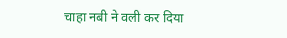चाहा नबी ने वली कर दिया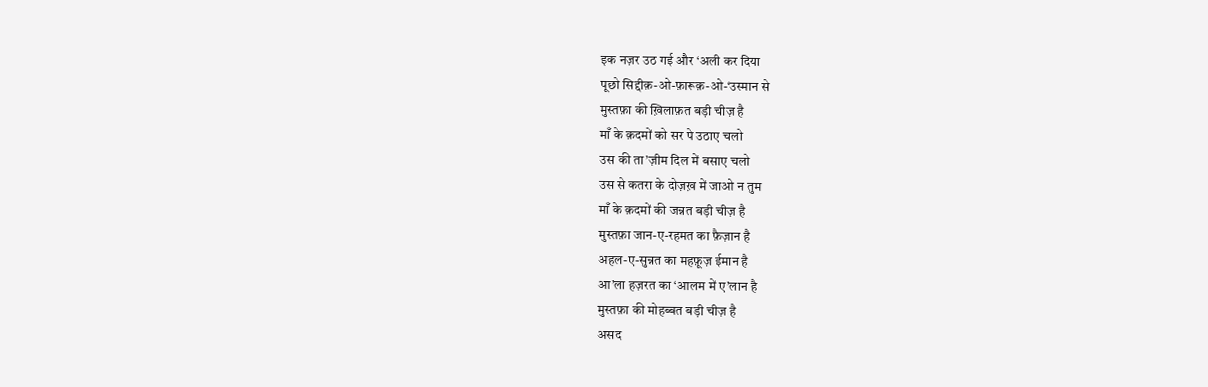इक नज़र उठ गई और ‘अली कर दिया
पूछो सिद्दीक़-ओ-फ़ारूक़-ओ-‘उस्मान से
मुस्तफ़ा की ख़िलाफ़त बड़ी चीज़ है
माँ के क़दमों को सर पे उठाए चलो
उस की ता’ज़ीम दिल में बसाए चलो
उस से कतरा के दोज़ख़ में जाओ न तुम
माँ के क़दमों की जन्नत बड़ी चीज़ है
मुस्तफ़ा जान-ए-रहमत का फ़ैज़ान है
अहल-ए-सुन्नत का महफ़ूज़ ईमान है
आ’ला हज़रत का ‘आलम में ए’लान है
मुस्तफ़ा की मोहब्बत बड़ी चीज़ है
असद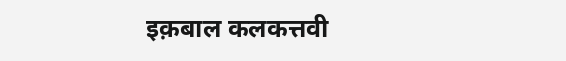इक़बाल कलकत्तवी